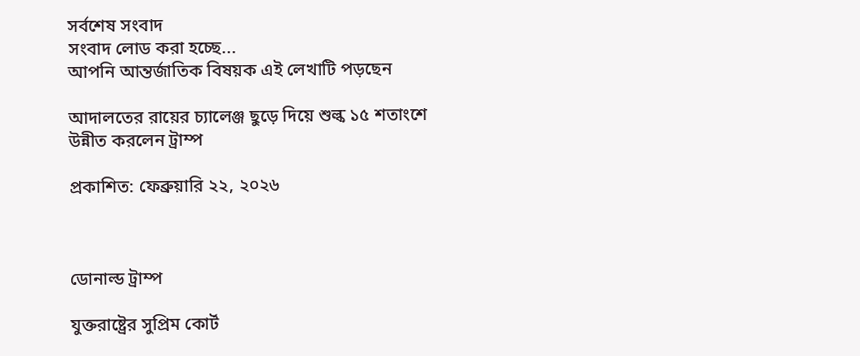সর্বশেষ সংবাদ
সংবাদ লোড করা হচ্ছে...
আপনি আন্তর্জাতিক বিষয়ক এই লেখাটি পড়ছেন

আদালতের রায়ের চ্যালেঞ্জ ছুড়ে দিয়ে শুল্ক ১৫ শতাংশে উন্নীত করলেন ট্রাম্প

প্রকাশিত: ফেব্রুয়ারি ২২, ২০২৬



ডোনাল্ড ট্রাম্প

যুক্তরাষ্ট্রের সুপ্রিম কোর্ট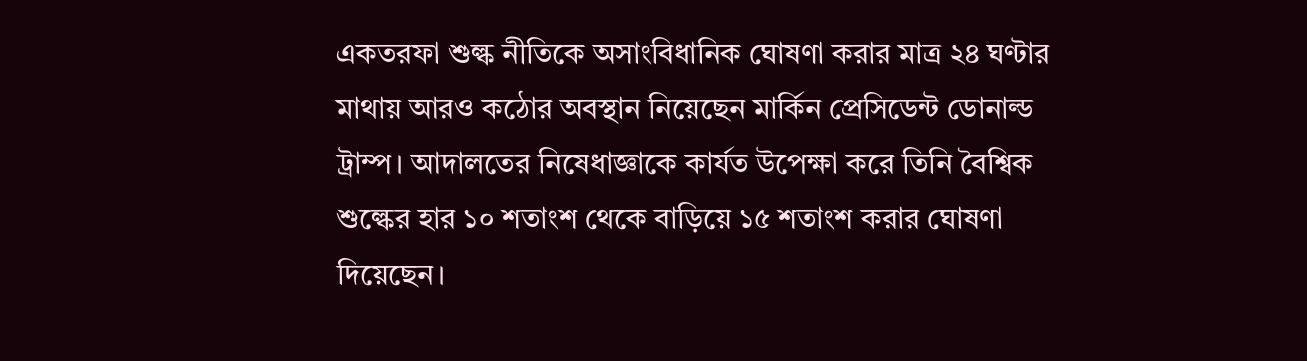একতরফা শুল্ক নীতিকে অসাংবিধানিক ঘোষণা করার মাত্র ২৪ ঘণ্টার মাথায় আরও কঠোর অবস্থান নিয়েছেন মার্কিন প্রেসিডেন্ট ডোনাল্ড ট্রাম্প। আদালতের নিষেধাজ্ঞাকে কার্যত উপেক্ষা করে তিনি বৈশ্বিক শুল্কের হার ১০ শতাংশ থেকে বাড়িয়ে ১৫ শতাংশ করার ঘোষণা দিয়েছেন।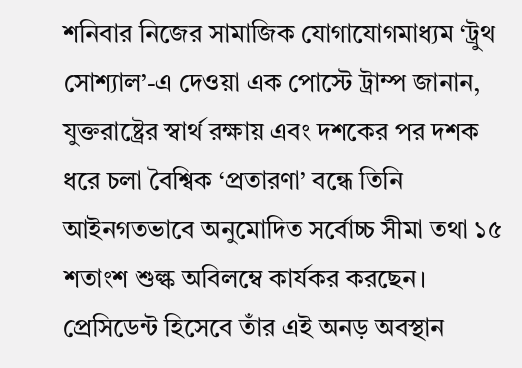শনিবার নিজের সামাজিক যোগাযোগমাধ্যম ‘ট্রুথ সোশ্যাল’-এ দেওয়া এক পোস্টে ট্রাম্প জানান, যুক্তরাষ্ট্রের স্বার্থ রক্ষায় এবং দশকের পর দশক ধরে চলা বৈশ্বিক ‘প্রতারণা’ বন্ধে তিনি আইনগতভাবে অনুমোদিত সর্বোচ্চ সীমা তথা ১৫ শতাংশ শুল্ক অবিলম্বে কার্যকর করছেন। প্রেসিডেন্ট হিসেবে তাঁর এই অনড় অবস্থান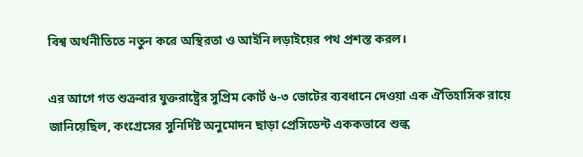বিশ্ব অর্থনীতিতে নতুন করে অস্থিরতা ও আইনি লড়াইয়ের পথ প্রশস্ত করল।

এর আগে গত শুক্রবার যুক্তরাষ্ট্রের সুপ্রিম কোর্ট ৬-৩ ভোটের ব্যবধানে দেওয়া এক ঐতিহাসিক রায়ে জানিয়েছিল, কংগ্রেসের সুনির্দিষ্ট অনুমোদন ছাড়া প্রেসিডেন্ট এককভাবে শুল্ক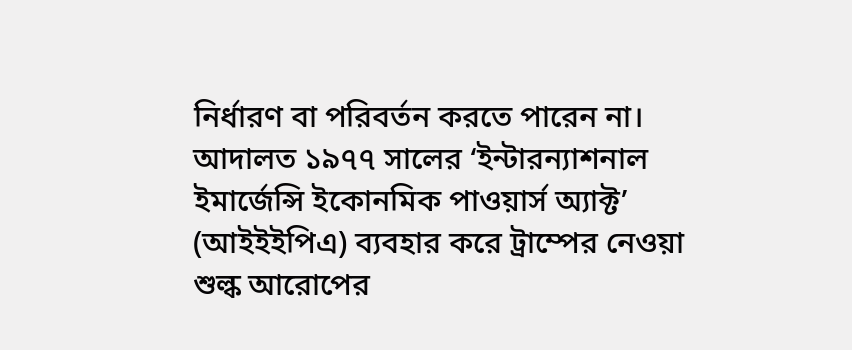নির্ধারণ বা পরিবর্তন করতে পারেন না। আদালত ১৯৭৭ সালের ‘ইন্টারন্যাশনাল ইমার্জেন্সি ইকোনমিক পাওয়ার্স অ্যাক্ট’ (আইইইপিএ) ব্যবহার করে ট্রাম্পের নেওয়া শুল্ক আরোপের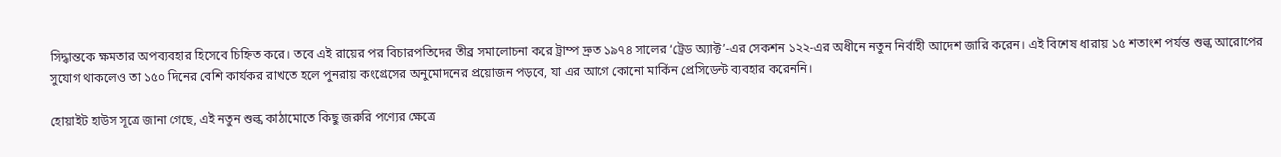সিদ্ধান্তকে ক্ষমতার অপব্যবহার হিসেবে চিহ্নিত করে। তবে এই রায়ের পর বিচারপতিদের তীব্র সমালোচনা করে ট্রাম্প দ্রুত ১৯৭৪ সালের ‘ট্রেড অ্যাক্ট’-এর সেকশন ১২২-এর অধীনে নতুন নির্বাহী আদেশ জারি করেন। এই বিশেষ ধারায় ১৫ শতাংশ পর্যন্ত শুল্ক আরোপের সুযোগ থাকলেও তা ১৫০ দিনের বেশি কার্যকর রাখতে হলে পুনরায় কংগ্রেসের অনুমোদনের প্রয়োজন পড়বে, যা এর আগে কোনো মার্কিন প্রেসিডেন্ট ব্যবহার করেননি।

হোয়াইট হাউস সূত্রে জানা গেছে, এই নতুন শুল্ক কাঠামোতে কিছু জরুরি পণ্যের ক্ষেত্রে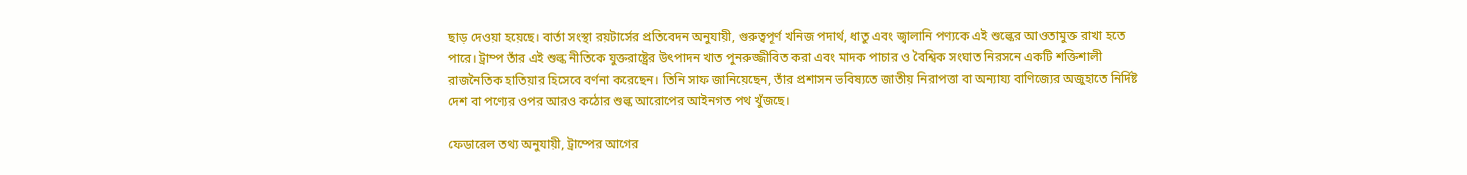ছাড় দেওয়া হয়েছে। বার্তা সংস্থা রয়টার্সের প্রতিবেদন অনুযায়ী, গুরুত্বপূর্ণ খনিজ পদার্থ, ধাতু এবং জ্বালানি পণ্যকে এই শুল্কের আওতামুক্ত রাখা হতে পারে। ট্রাম্প তাঁর এই শুল্ক নীতিকে যুক্তরাষ্ট্রের উৎপাদন খাত পুনরুজ্জীবিত করা এবং মাদক পাচার ও বৈশ্বিক সংঘাত নিরসনে একটি শক্তিশালী রাজনৈতিক হাতিয়ার হিসেবে বর্ণনা করেছেন। তিনি সাফ জানিয়েছেন, তাঁর প্রশাসন ভবিষ্যতে জাতীয় নিরাপত্তা বা অন্যায্য বাণিজ্যের অজুহাতে নির্দিষ্ট দেশ বা পণ্যের ওপর আরও কঠোর শুল্ক আরোপের আইনগত পথ খুঁজছে।

ফেডারেল তথ্য অনুযায়ী, ট্রাম্পের আগের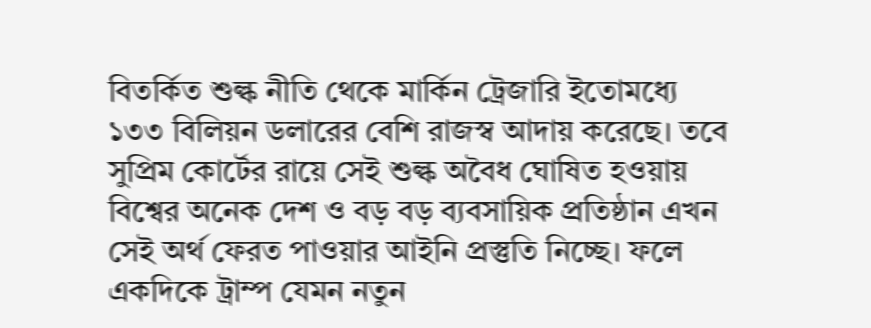বিতর্কিত শুল্ক নীতি থেকে মার্কিন ট্রেজারি ইতোমধ্যে ১৩৩ বিলিয়ন ডলারের বেশি রাজস্ব আদায় করেছে। তবে সুপ্রিম কোর্টের রায়ে সেই শুল্ক অবৈধ ঘোষিত হওয়ায় বিশ্বের অনেক দেশ ও বড় বড় ব্যবসায়িক প্রতিষ্ঠান এখন সেই অর্থ ফেরত পাওয়ার আইনি প্রস্তুতি নিচ্ছে। ফলে একদিকে ট্রাম্প যেমন নতুন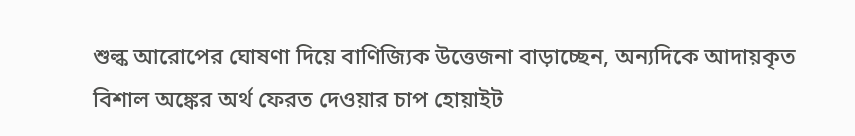শুল্ক আরোপের ঘোষণা দিয়ে বাণিজ্যিক উত্তেজনা বাড়াচ্ছেন, অন্যদিকে আদায়কৃত বিশাল অঙ্কের অর্থ ফেরত দেওয়ার চাপ হোয়াইট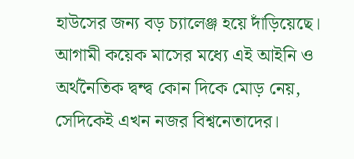হাউসের জন্য বড় চ্যালেঞ্জ হয়ে দাঁড়িয়েছে। আগামী কয়েক মাসের মধ্যে এই আইনি ও অর্থনৈতিক দ্বন্দ্ব কোন দিকে মোড় নেয়, সেদিকেই এখন নজর বিশ্বনেতাদের।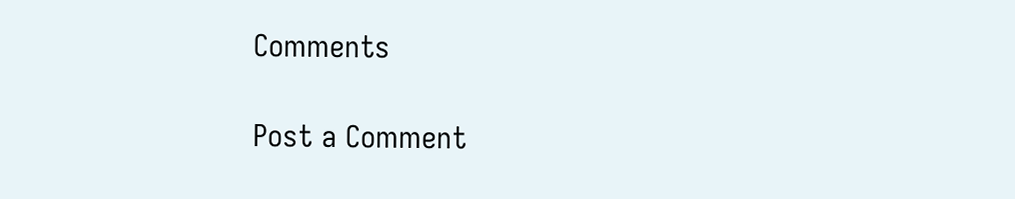Comments

Post a Comment